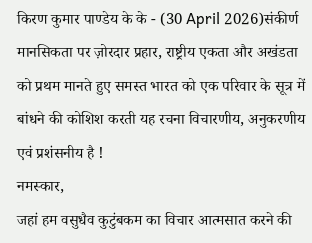किरण कुमार पाण्डेय के के - (30 April 2026)संकीर्ण मानसिकता पर ज़ोरदार प्रहार, राष्ट्रीय एकता और अखंडता को प्रथम मानते हुए समस्त भारत को एक परिवार के सूत्र में बांधने की कोशिश करती यह रचना विचारणीय, अनुकरणीय एवं प्रशंसनीय है !
नमस्कार,
जहां हम वसुधैव कुटुंबकम का विचार आत्मसात करने की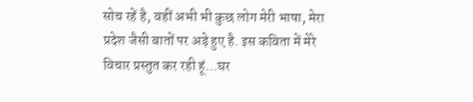सोच रहें है, वहीं अभी भी कुछ लोग मेरी भाषा, मेरा प्रदेश जैसी बातों पर अड़े हुए है. इस कविता में मेरे विचार प्रस्तुत कर रही हूं...घर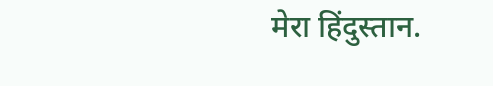मेरा हिंदुस्तान.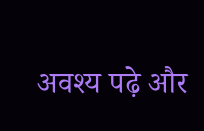अवश्य पढ़े और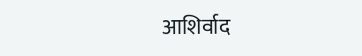आशिर्वाद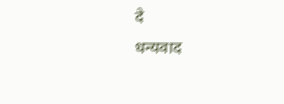दे
धन्यवाद